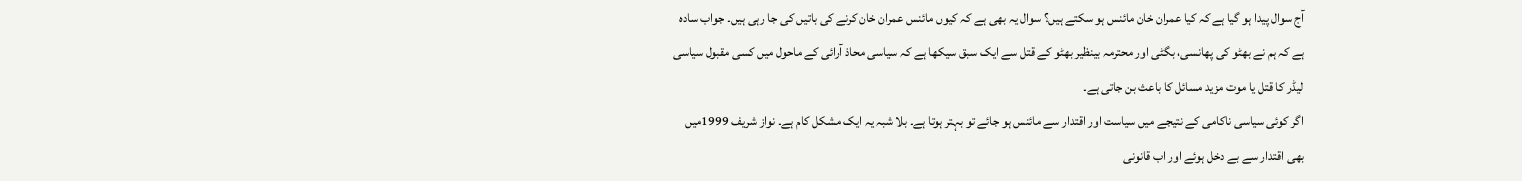آج سوال پیدا ہو گیا ہے کہ کیا عمران خان مائنس ہو سکتے ہیں؟ سوال یہ بھی ہے کہ کیوں مائنس عمران خان کرنے کی باتیں کی جا رہی ہیں۔ جواب سادہ ہے کہ ہم نے بھٹو کی پھانسی، بگٹی اور محترمہ بینظیر بھٹو کے قتل سے ایک سبق سیکھا ہے کہ سیاسی محاذ آرائی کے ماحول میں کسی مقبول سیاسی لیڈر کا قتل یا موت مزید مسائل کا باعث بن جاتی ہے۔
اگر کوئی سیاسی ناکامی کے نتیجے میں سیاست اور اقتدار سے مائنس ہو جائے تو بہتر ہوتا ہے۔ بلا شبہ یہ ایک مشکل کام ہے۔ نواز شریف 1999میں بھی اقتدار سے بے دخل ہوئے اور اب قانونی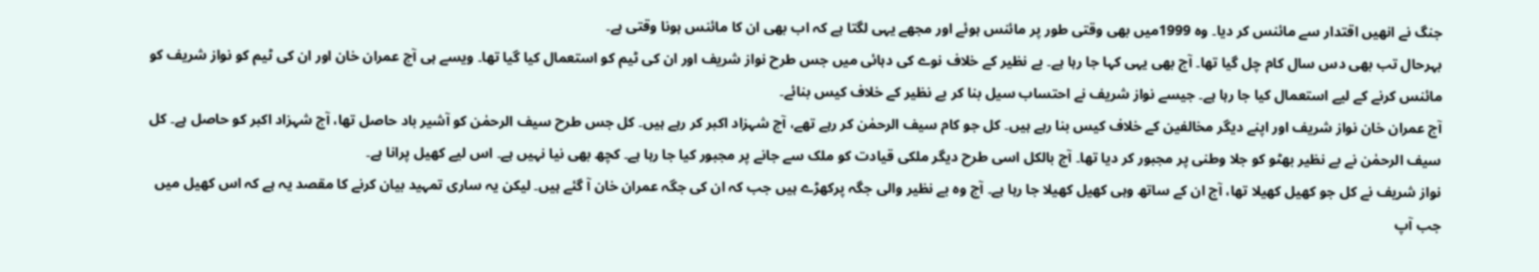جنگ نے انھیں اقتدار سے مائنس کر دیا۔ وہ 1999میں بھی وقتی طور پر مائنس ہوئے اور مجھے یہی لگتا ہے کہ اب بھی ان کا مائنس ہونا وقتی ہے۔
بہرحال تب بھی دس سال کام چل گیا تھا۔ آج بھی یہی کہا جا رہا ہے۔ بے نظیر کے خلاف نوے کی دہائی میں جس طرح نواز شریف اور ان کی ٹیم کو استعمال کیا گیا تھا۔ ویسے ہی آج عمران خان اور ان کی ٹیم کو نواز شریف کو مائنس کرنے کے لیے استعمال کیا جا رہا ہے۔ جیسے نواز شریف نے احتساب سیل بنا کر بے نظیر کے خلاف کیس بنائے۔
آج عمران خان نواز شریف اور اپنے دیگر مخالفین کے خلاف کیس بنا رہے ہیں۔ کل جو کام سیف الرحمٰن کر رہے تھے، آج شہزاد اکبر کر رہے ہیں۔ کل جس طرح سیف الرحمٰن کو آشیر باد حاصل تھا، آج شہزاد اکبر کو حاصل ہے۔ کل سیف الرحمٰن نے بے نظیر بھٹو کو جلا وطنی پر مجبور کر دیا تھا۔ آج بالکل اسی طرح دیگر ملکی قیادت کو ملک سے جانے پر مجبور کیا جا رہا ہے۔ کچھ بھی نیا نہیں ہے۔ اس لیے کھیل پرانا ہے۔
نواز شریف نے کل جو کھیل کھیلا تھا، آج ان کے ساتھ وہی کھیل کھیلا جا رہا ہے۔ آج وہ بے نظیر والی جگہ پرکھڑے ہیں جب کہ ان کی جگہ عمران خان آ گئے ہیں۔ لیکن یہ ساری تمہید بیان کرنے کا مقصد یہ ہے کہ اس کھیل میں جب آپ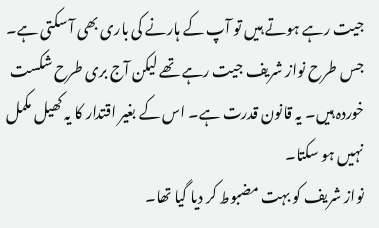جیت رہے ہوتے ہیں تو آپ کے ہارنے کی باری بھی آ سکتی ہے۔ جس طرح نواز شریف جیت رہے تھے لیکن آج بری طرح شکست خوردہ ہیں۔ یہ قانون قدرت ہے۔ اس کے بغیر اقتدار کا یہ کھیل مکمل نہیں ہو سکتا۔
نواز شریف کو بہت مضبوط کر دیا گیا تھا۔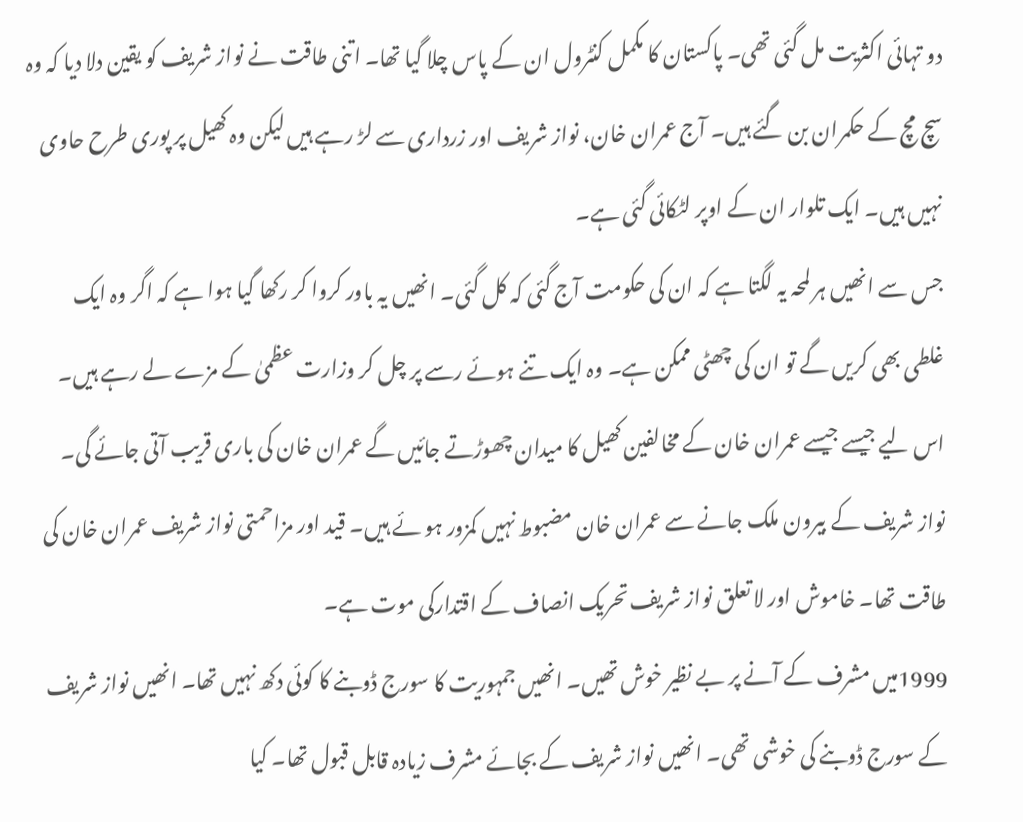دو تہائی اکثریت مل گئی تھی۔ پاکستان کا مکمل کنٹرول ان کے پاس چلا گیا تھا۔ اتنی طاقت نے نواز شریف کو یقین دلا دیا کہ وہ سچ مچ کے حکمران بن گئے ہیں۔ آج عمران خان، نواز شریف اور زرداری سے لڑ رہے ہیں لیکن وہ کھیل پر پوری طرح حاوی نہیں ہیں۔ ایک تلوار ان کے اوپر لٹکائی گئی ہے۔
جس سے انھیں ہر لمحہ یہ لگتا ہے کہ ان کی حکومت آج گئی کہ کل گئی۔ انھیں یہ باور کروا کر رکھا گیا ہوا ہے کہ اگر وہ ایک غلطی بھی کریں گے تو ان کی چھٹی ممکن ہے۔ وہ ایک تنے ہوئے رسے پر چل کر وزارت عظمیٰ کے مزے لے رہے ہیں۔ اس لیے جیسے جیسے عمران خان کے مخالفین کھیل کا میدان چھوڑتے جائیں گے عمران خان کی باری قریب آتی جائے گی۔ نواز شریف کے بیرون ملک جانے سے عمران خان مضبوط نہیں کمزور ہو ئے ہیں۔ قید اور مزاحمتی نواز شریف عمران خان کی طاقت تھا۔ خاموش اور لا تعلق نواز شریف تحریک انصاف کے اقتدارکی موت ہے۔
1999میں مشرف کے آنے پر بے نظیر خوش تھیں۔ انھیں جمہوریت کا سورج ڈوبنے کا کوئی دکھ نہیں تھا۔ انھیں نواز شریف کے سورج ڈوبنے کی خوشی تھی۔ انھیں نواز شریف کے بجائے مشرف زیادہ قابل قبول تھا۔ کیا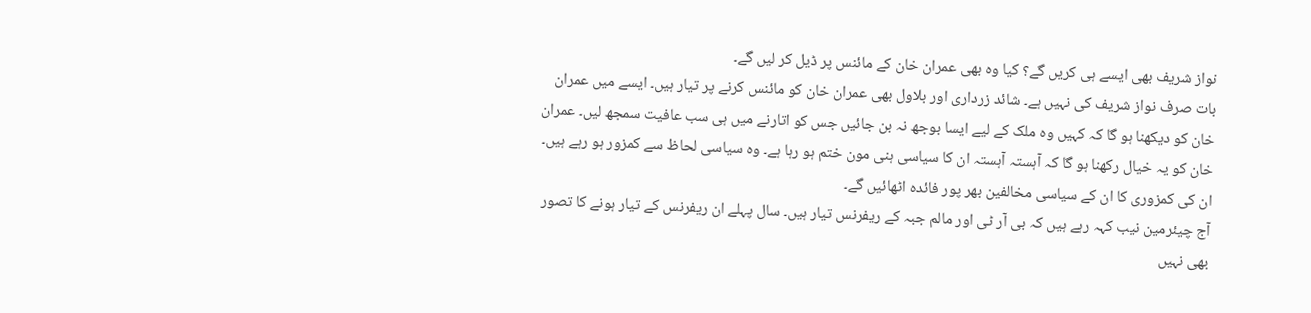نواز شریف بھی ایسے ہی کریں گے؟ کیا وہ بھی عمران خان کے مائنس پر ڈیل کر لیں گے۔
بات صرف نواز شریف کی نہیں ہے۔ شائد زرداری اور بلاول بھی عمران خان کو مائنس کرنے پر تیار ہیں۔ ایسے میں عمران خان کو دیکھنا ہو گا کہ کہیں وہ ملک کے لیے ایسا بوجھ نہ بن جائیں جس کو اتارنے میں ہی سب عافیت سمجھ لیں۔ عمران خان کو یہ خیال رکھنا ہو گا کہ آہستہ آہستہ ان کا سیاسی ہنی مون ختم ہو رہا ہے۔ وہ سیاسی لحاظ سے کمزور ہو رہے ہیں۔ ان کی کمزوری کا ان کے سیاسی مخالفین بھر پور فائدہ اٹھائیں گے۔
آج چیئرمین نیب کہہ رہے ہیں کہ بی آر ٹی اور مالم جبہ کے ریفرنس تیار ہیں۔ سال پہلے ان ریفرنس کے تیار ہونے کا تصور بھی نہیں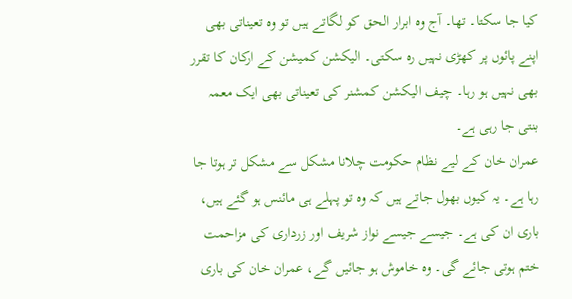کیا جا سکتا۔ تھا۔ آج وہ ابرار الحق کو لگاتے ہیں تو وہ تعیناتی بھی اپنے پائوں پر کھڑی نہیں رہ سکتی۔ الیکشن کمیشن کے ارکان کا تقرر بھی نہیں ہو رہا۔ چیف الیکشن کمشنر کی تعیناتی بھی ایک معمہ بنتی جا رہی ہے۔
عمران خان کے لیے نظام حکومت چلانا مشکل سے مشکل تر ہوتا جا رہا ہے۔ یہ کیوں بھول جاتے ہیں کہ وہ تو پہلے ہی مائنس ہو گئے ہیں، باری ان کی ہے۔ جیسے جیسے نواز شریف اور زرداری کی مزاحمت ختم ہوتی جائے گی۔ وہ خاموش ہو جائیں گے، عمران خان کی باری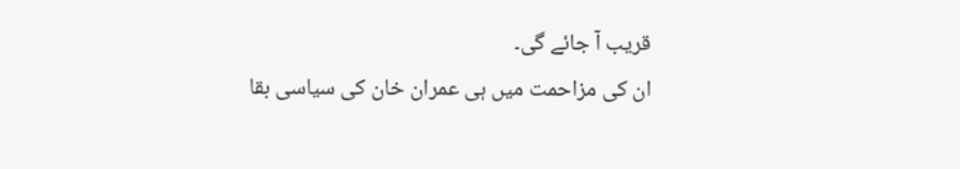قریب آ جائے گی۔
ان کی مزاحمت میں ہی عمران خان کی سیاسی بقا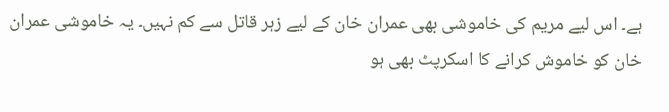ہے۔ اس لیے مریم کی خاموشی بھی عمران خان کے لیے زہر قاتل سے کم نہیں۔ یہ خاموشی عمران خان کو خاموش کرانے کا اسکرپٹ بھی ہو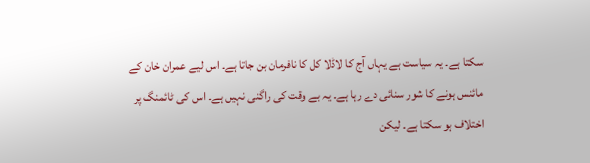سکتا ہے۔ یہ سیاست ہے یہاں آج کا لاڈلا کل کا نافرمان بن جاتا ہے۔ اس لیے عمران خان کے مائنس ہونے کا شور سنائی دے رہا ہے۔ یہ بے وقت کی راگنی نہیں ہے۔ اس کی ٹائمنگ پر اختلاف ہو سکتا ہے۔ لیکن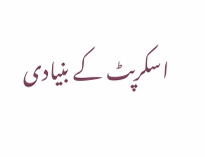اسکرپٹ کے بنیادی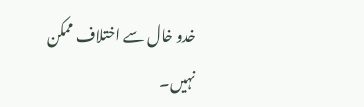خدو خال سے اختلاف ممکن نہیں۔